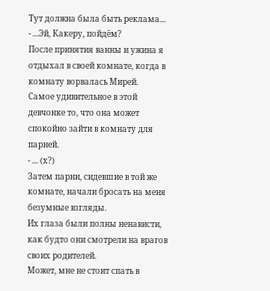Тут должна была быть реклама...
- ...Эй, Какеру, пойдём?
После принятия ванны и ужина я отдыхал в своей комнате, когда в комнату ворвалась Мирей.
Самое удивительное в этой девчонке то, что она может спокойно зайти в комнату для парней.
- ... (х?)
Затем парни, сидевшие в той же комнате, начали бросать на меня безумные взгляды.
Их глаза были полны ненависти, как будто они смотрели на врагов своих родителей.
Может, мне не стоит спать в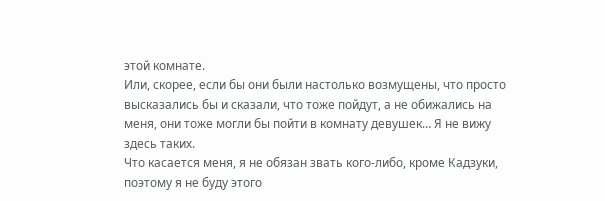этой комнате.
Или, скорее, если бы они были настолько возмущены, что просто высказались бы и сказали, что тоже пойдут, а не обижались на меня, они тоже могли бы пойти в комнату девушек… Я не вижу здесь таких.
Что касается меня, я не обязан звать кого-либо, кроме Кадзуки, поэтому я не буду этого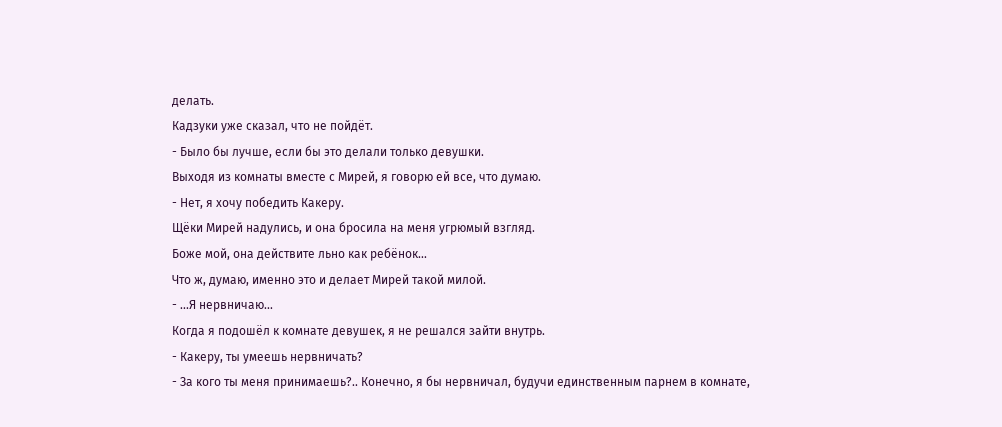делать.
Кадзуки уже сказал, что не пойдёт.
- Было бы лучше, если бы это делали только девушки.
Выходя из комнаты вместе с Мирей, я говорю ей все, что думаю.
- Нет, я хочу победить Какеру.
Щёки Мирей надулись, и она бросила на меня угрюмый взгляд.
Боже мой, она действите льно как ребёнок...
Что ж, думаю, именно это и делает Мирей такой милой.
- ...Я нервничаю...
Когда я подошёл к комнате девушек, я не решался зайти внутрь.
- Какеру, ты умеешь нервничать?
- За кого ты меня принимаешь?.. Конечно, я бы нервничал, будучи единственным парнем в комнате,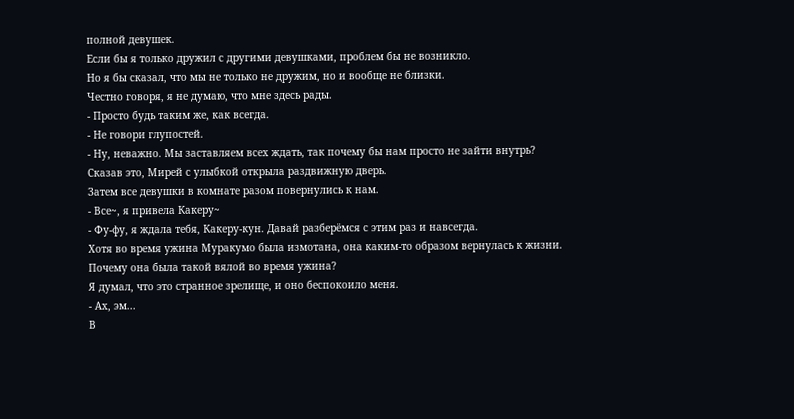полной девушек.
Если бы я только дружил с другими девушками, проблем бы не возникло.
Но я бы сказал, что мы не только не дружим, но и вообще не близки.
Честно говоря, я не думаю, что мне здесь рады.
- Просто будь таким же, как всегда.
- Не говори глупостей.
- Ну, неважно. Мы заставляем всех ждать, так почему бы нам просто не зайти внутрь?
Сказав это, Мирей с улыбкой открыла раздвижную дверь.
Затем все девушки в комнате разом повернулись к нам.
- Все~, я привела Какеру~
- Фу-фу, я ждала тебя, Какеру-кун. Давай разберёмся с этим раз и навсегда.
Хотя во время ужина Муракумо была измотана, она каким-то образом вернулась к жизни.
Почему она была такой вялой во время ужина?
Я думал, что это странное зрелище, и оно беспокоило меня.
- Ах, эм...
В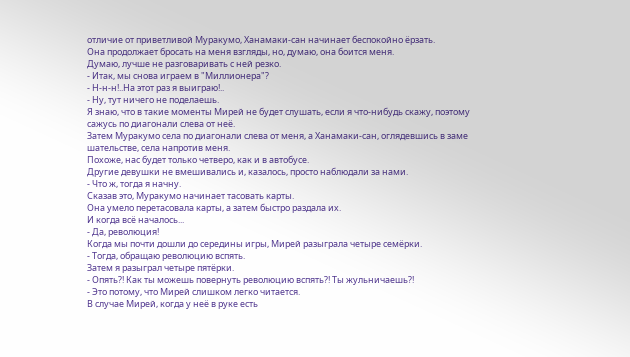отличие от приветливой Муракумо, Ханамаки-сан начинает беспокойно ёрзать.
Она продолжает бросать на меня взгляды, но, думаю, она боится меня.
Думаю, лучше не разговаривать с ней резко.
- Итак, мы снова играем в "Миллионера"?
- Н-н-н!..На этот раз я выиграю!..
- Ну, тут ничего не поделаешь.
Я знаю, что в такие моменты Мирей не будет слушать, если я что-нибудь скажу, поэтому сажусь по диагонали слева от неё.
Затем Муракумо села по диагонали слева от меня, а Ханамаки-сан, оглядевшись в заме шательстве, села напротив меня.
Похоже, нас будет только четверо, как и в автобусе.
Другие девушки не вмешивались и, казалось, просто наблюдали за нами.
- Что ж, тогда я начну.
Сказав это, Муракумо начинает тасовать карты.
Она умело перетасовала карты, а затем быстро раздала их.
И когда всё началось...
- Да, революция!
Когда мы почти дошли до середины игры, Мирей разыграла четыре семёрки.
- Тогда, обращаю революцию вспять.
Затем я разыграл четыре пятёрки.
- Опять?! Как ты можешь повернуть революцию вспять?! Ты жульничаешь?!
- Это потому, что Мирей слишком легко читается.
В случае Мирей, когда у неё в руке есть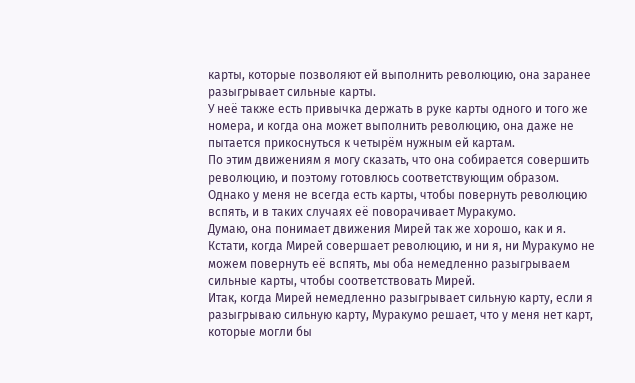карты, которые позволяют ей выполнить революцию, она заранее разыгрывает сильные карты.
У неё также есть привычка держать в руке карты одного и того же номера, и когда она может выполнить революцию, она даже не пытается прикоснуться к четырём нужным ей картам.
По этим движениям я могу сказать, что она собирается совершить революцию, и поэтому готовлюсь соответствующим образом.
Однако у меня не всегда есть карты, чтобы повернуть революцию вспять, и в таких случаях её поворачивает Муракумо.
Думаю, она понимает движения Мирей так же хорошо, как и я.
Кстати, когда Мирей совершает революцию, и ни я, ни Муракумо не можем повернуть её вспять, мы оба немедленно разыгрываем сильные карты, чтобы соответствовать Мирей.
Итак, когда Мирей немедленно разыгрывает сильную карту, если я разыгрываю сильную карту, Муракумо решает, что у меня нет карт, которые могли бы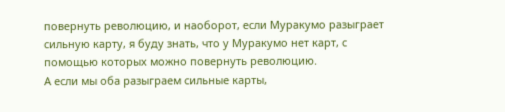повернуть революцию, и наоборот, если Муракумо разыграет сильную карту, я буду знать, что у Муракумо нет карт, с помощью которых можно повернуть революцию.
А если мы оба разыграем сильные карты,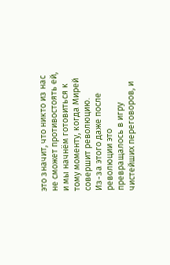это значит, что никто из нас не сможет противостоять ей, и мы начнём готовиться к тому моменту, когда Мирей совершит революцию.
Из-за этого даже после революции это превращалось в игру чистейших переговоров, и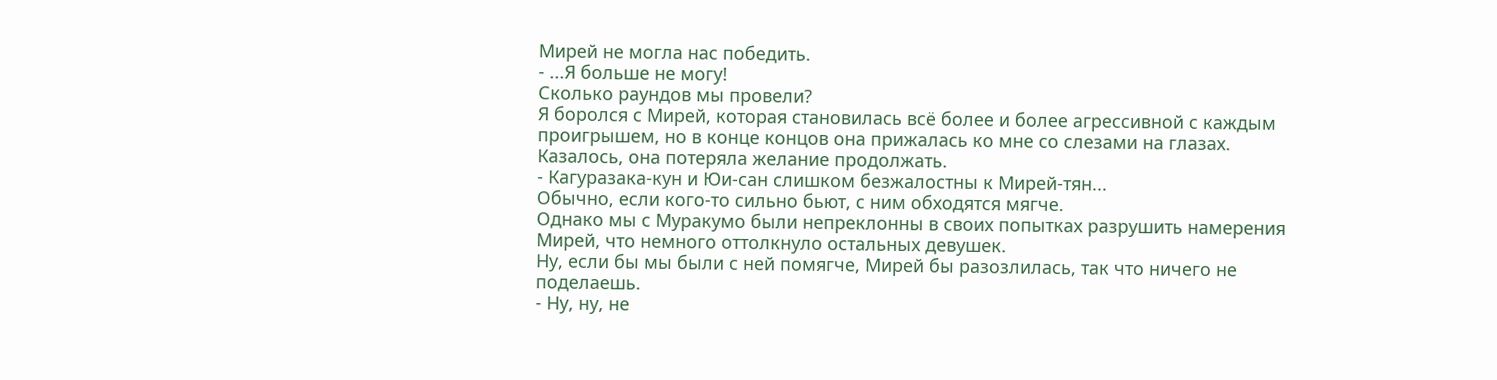Мирей не могла нас победить.
- ...Я больше не могу!
Сколько раундов мы провели?
Я боролся с Мирей, которая становилась всё более и более агрессивной с каждым проигрышем, но в конце концов она прижалась ко мне со слезами на глазах.
Казалось, она потеряла желание продолжать.
- Кагуразака-кун и Юи-сан слишком безжалостны к Мирей-тян...
Обычно, если кого-то сильно бьют, с ним обходятся мягче.
Однако мы с Муракумо были непреклонны в своих попытках разрушить намерения Мирей, что немного оттолкнуло остальных девушек.
Ну, если бы мы были с ней помягче, Мирей бы разозлилась, так что ничего не поделаешь.
- Ну, ну, не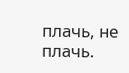плачь, не плачь.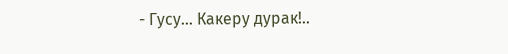- Гусу… Какеру дурак!..